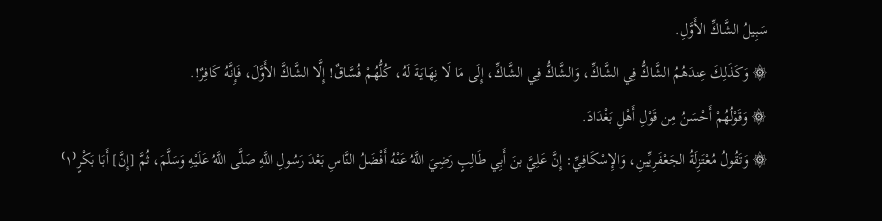سَبِيلُ الشَّاكِّ الأَوَّلِ.
۞ وَكَذَلِكَ عِندَهُمُ الشَّاكُّ فِي الشَّاكِّ، وَالشَّاكُّ فِي الشَّاكِّ، إِلَى مَا لَا نِهَايَةَ لَهُ، كُلُّهُمْ فُسَّاقٌ! إِلَّا الشَّاكَّ الأَوَّلَ، فَإِنَّهُ كَافِرٌ!.
۞ وَقَوْلُهُمْ أَحْسَنُ مِن قَوْلِ أَهْلِ بَغْدَادَ.
۞ وَتَقُولُ مُعْتَزِلَةُ الجَعْفَرِيِّينِ، وَالإِسْكَافِيِّ: إِنَّ عَلِيَّ بنَ أَبِي طَالِبٍ رَضِيَ اللَّهُ عَنْهُ أَفْضَلُ النَّاسِ بَعْدَ رَسُولِ اللَّهِ صَلَّى اللَّهُ عَلَيْهِ وَسَلَّمَ، ثُمَّ [إِنَّ] أَبَا بَكْرٍ⁽١⁾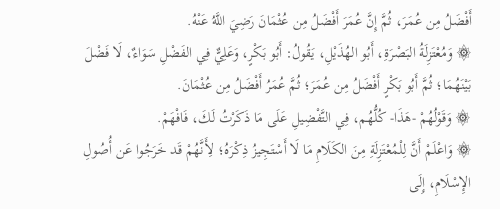أَفْضَلُ مِن عُمَرَ، ثُمَّ إِنَّ عُمَرَ أَفْضَلُ مِن عُثْمَانَ رَضِيَ اللَّهُ عَنْهُ.
۞ وَمُعْتَزِلَةُ البَصْرَةِ، أَبُو الهُذَيْلِ، يَقُولُ: أَبُو بَكْرٍ، وَعَلِيٌّ فِي الفَضْلِ سَوَاءٌ، لَا فَضْلَ بَيْنَهُمَا؛ ثُمَّ أَبُو بَكْرٍ أَفْضَلُ مِن عُمَرَ؛ ثُمَّ عُمَرُ أَفْضَلُ مِن عُثْمَانَ.
۞ وَقَوْلُهُمْ -هَذَا- كُلُّهُم، فِي التَّفْضِيلِ عَلَى مَا ذَكَرْتُ لَكَ، فَافْهَمْ.
۞ وَاعْلَمْ أَنَّ لِلْمُعْتَزِلَةِ مِنَ الكَلَامِ مَا لَا أَسْتَجِيزُ ذِكْرَهُ؛ لِأَنَّهُمْ قَد خَرَجُوا عَن أُصُولِ الإِسْلَامِ، إِلَى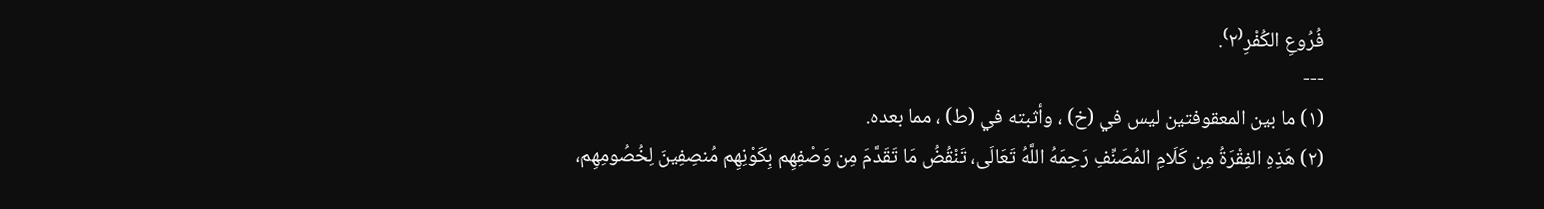فُرُوعِ الكُفْرِ⁽٢⁾.
---
(١) ما بين المعقوفتين ليس في (خ) ، وأثبته في (ط) ، مما بعده.
(٢) هَذِهِ الفِقْرَةُ مِن كَلَامِ المُصَنِّفِ رَحِمَهُ اللَّهُ تَعَالَى، تَنْقُضُ مَا تَقَدَّمَ مِن وَصْفِهِم بِكَوْنِهِم مُنصِفِينَ لِخُصُومِهِم،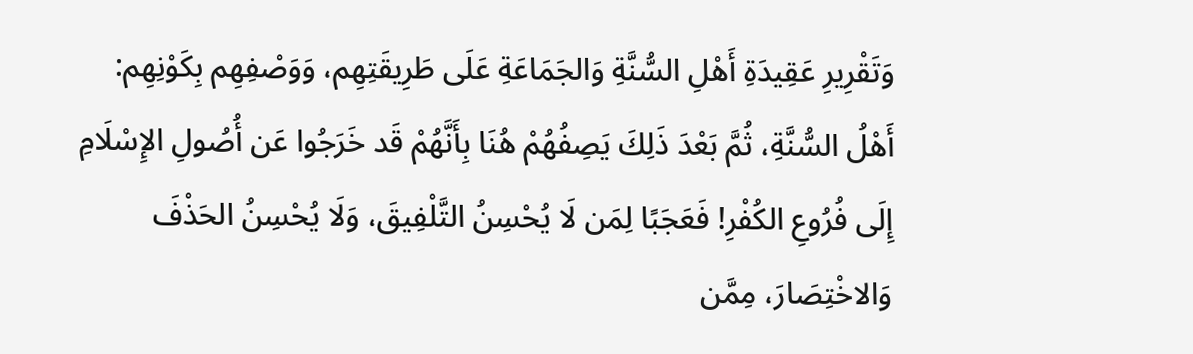وَتَقْرِيرِ عَقِيدَةِ أَهْلِ السُّنَّةِ وَالجَمَاعَةِ عَلَى طَرِيقَتِهِم، وَوَصْفِهِم بِكَوْنِهِم: أَهْلُ السُّنَّةِ، ثُمَّ بَعْدَ ذَلِكَ يَصِفُهُمْ هُنَا بِأَنَّهُمْ قَد خَرَجُوا عَن أُصُولِ الإِسْلَامِ إِلَى فُرُوعِ الكُفْرِ! فَعَجَبًا لِمَن لَا يُحْسِنُ التَّلْفِيقَ، وَلَا يُحْسِنُ الحَذْفَ وَالاخْتِصَارَ، مِمَّن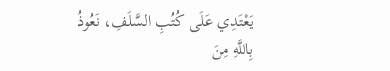يَعْتَدِي عَلَى كُتُبِ السَّلَفِ، نَعُوذُ بِاللَّهِ مِنَ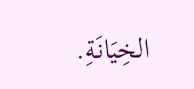الخِيَانَةِ.